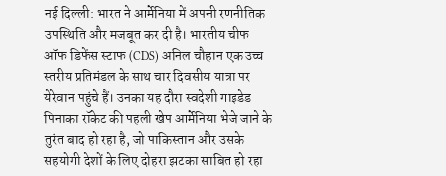नई दिल्ली: भारत ने आर्मेनिया में अपनी रणनीतिक उपस्थिति और मजबूत कर दी है। भारतीय चीफ ऑफ डिफेंस स्टाफ (CDS) अनिल चौहान एक उच्च स्तरीय प्रतिमंडल के साथ चार दिवसीय यात्रा पर येरेवान पहुंचे हैं। उनका यह दौरा स्वदेशी गाइडेड पिनाका रॉकेट की पहली खेप आर्मेनिया भेजे जाने के तुरंत बाद हो रहा है, जो पाकिस्तान और उसके सहयोगी देशों के लिए दोहरा झटका साबित हो रहा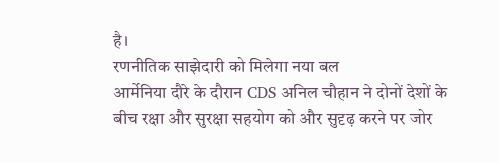है।
रणनीतिक साझेदारी को मिलेगा नया बल
आर्मेनिया दौरे के दौरान CDS अनिल चौहान ने दोनों देशों के बीच रक्षा और सुरक्षा सहयोग को और सुदृढ़ करने पर जोर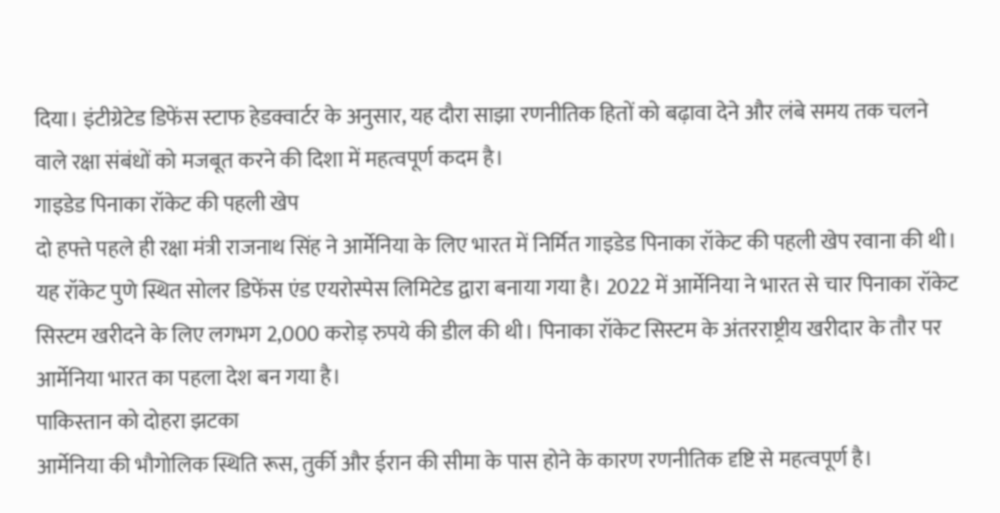दिया। इंटीग्रेटेड डिफेंस स्टाफ हेडक्वार्टर के अनुसार, यह दौरा साझा रणनीतिक हितों को बढ़ावा देने और लंबे समय तक चलने वाले रक्षा संबंधों को मजबूत करने की दिशा में महत्वपूर्ण कदम है।
गाइडेड पिनाका रॉकेट की पहली खेप
दो हफ्ते पहले ही रक्षा मंत्री राजनाथ सिंह ने आर्मेनिया के लिए भारत में निर्मित गाइडेड पिनाका रॉकेट की पहली खेप रवाना की थी। यह रॉकेट पुणे स्थित सोलर डिफेंस एंड एयरोस्पेस लिमिटेड द्वारा बनाया गया है। 2022 में आर्मेनिया ने भारत से चार पिनाका रॉकेट सिस्टम खरीदने के लिए लगभग 2,000 करोड़ रुपये की डील की थी। पिनाका रॉकेट सिस्टम के अंतरराष्ट्रीय खरीदार के तौर पर आर्मेनिया भारत का पहला देश बन गया है।
पाकिस्तान को दोहरा झटका
आर्मेनिया की भौगोलिक स्थिति रूस, तुर्की और ईरान की सीमा के पास होने के कारण रणनीतिक दृष्टि से महत्वपूर्ण है।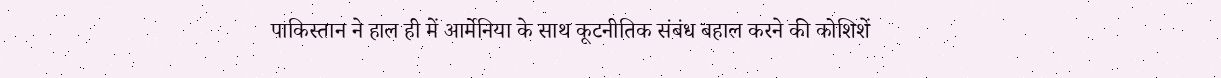पाकिस्तान ने हाल ही में आर्मेनिया के साथ कूटनीतिक संबंध बहाल करने की कोशिशें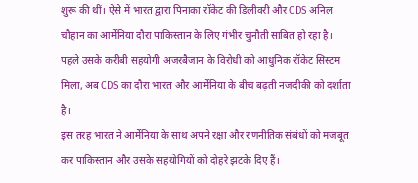शुरू की थीं। ऐसे में भारत द्वारा पिनाका रॉकेट की डिलीवरी और CDS अनिल चौहान का आर्मेनिया दौरा पाकिस्तान के लिए गंभीर चुनौती साबित हो रहा है। पहले उसके करीबी सहयोगी अजरबैजान के विरोधी को आधुनिक रॉकेट सिस्टम मिला, अब CDS का दौरा भारत और आर्मेनिया के बीच बढ़ती नजदीकी को दर्शाता है।
इस तरह भारत ने आर्मेनिया के साथ अपने रक्षा और रणनीतिक संबंधों को मजबूत कर पाकिस्तान और उसके सहयोगियों को दोहरे झटके दिए हैं।